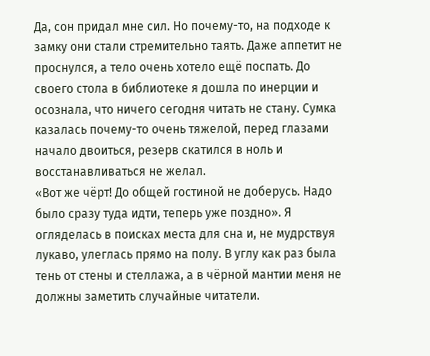Да, сон придал мне сил. Но почему-то, на подходе к замку они стали стремительно таять. Даже аппетит не проснулся, а тело очень хотело ещё поспать. До своего стола в библиотеке я дошла по инерции и осознала, что ничего сегодня читать не стану. Сумка казалась почему-то очень тяжелой, перед глазами начало двоиться, резерв скатился в ноль и восстанавливаться не желал.
«Вот же чёрт! До общей гостиной не доберусь. Надо было сразу туда идти, теперь уже поздно». Я огляделась в поисках места для сна и, не мудрствуя лукаво, улеглась прямо на полу. В углу как раз была тень от стены и стеллажа, а в чёрной мантии меня не должны заметить случайные читатели.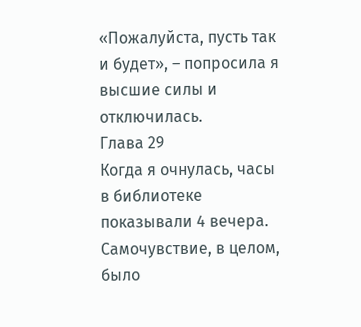«Пожалуйста, пусть так и будет», – попросила я высшие силы и отключилась.
Глава 29
Когда я очнулась, часы в библиотеке показывали 4 вечера. Самочувствие, в целом, было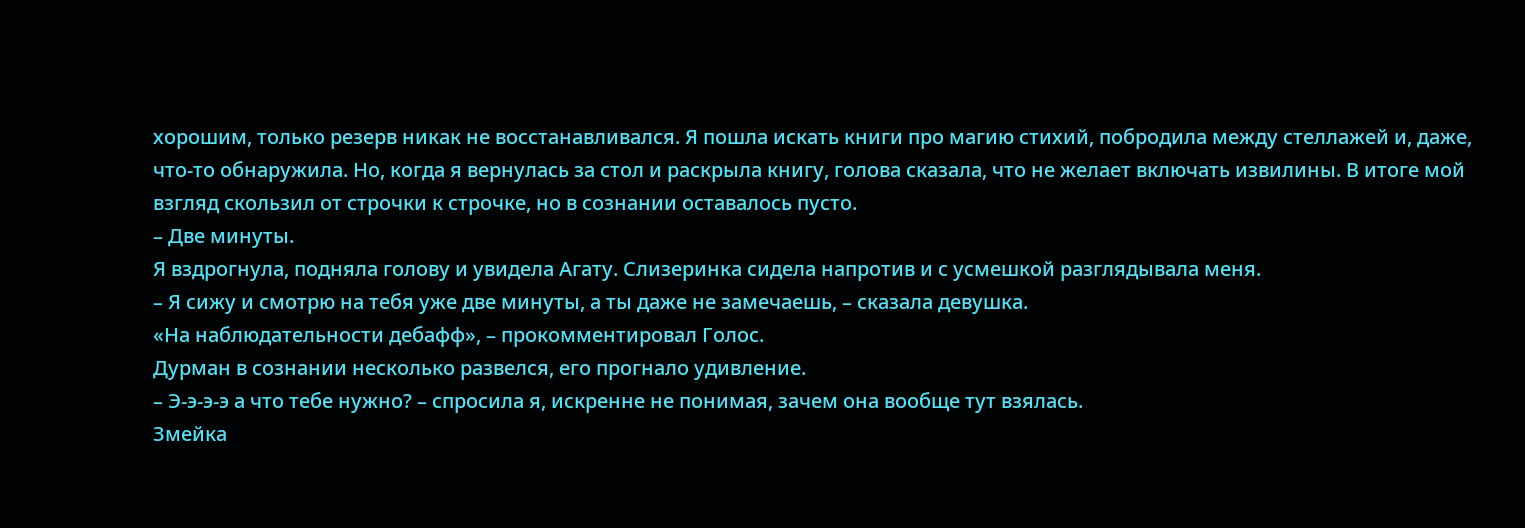хорошим, только резерв никак не восстанавливался. Я пошла искать книги про магию стихий, побродила между стеллажей и, даже, что-то обнаружила. Но, когда я вернулась за стол и раскрыла книгу, голова сказала, что не желает включать извилины. В итоге мой взгляд скользил от строчки к строчке, но в сознании оставалось пусто.
– Две минуты.
Я вздрогнула, подняла голову и увидела Агату. Слизеринка сидела напротив и с усмешкой разглядывала меня.
– Я сижу и смотрю на тебя уже две минуты, а ты даже не замечаешь, – сказала девушка.
«На наблюдательности дебафф», – прокомментировал Голос.
Дурман в сознании несколько развелся, его прогнало удивление.
– Э-э-э-э а что тебе нужно? – спросила я, искренне не понимая, зачем она вообще тут взялась.
Змейка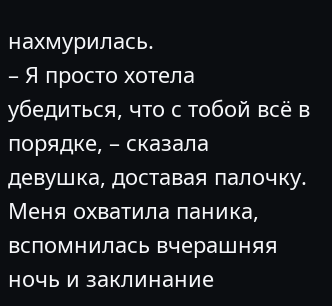нахмурилась.
– Я просто хотела убедиться, что с тобой всё в порядке, – сказала девушка, доставая палочку.
Меня охватила паника, вспомнилась вчерашняя ночь и заклинание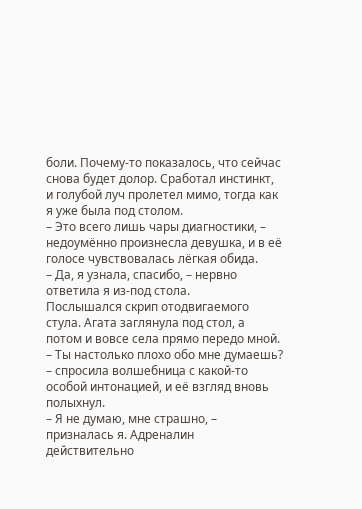боли. Почему-то показалось, что сейчас снова будет долор. Сработал инстинкт, и голубой луч пролетел мимо, тогда как я уже была под столом.
– Это всего лишь чары диагностики, – недоумённо произнесла девушка, и в её голосе чувствовалась лёгкая обида.
– Да, я узнала, спасибо, – нервно ответила я из-под стола.
Послышался скрип отодвигаемого стула. Агата заглянула под стол, а потом и вовсе села прямо передо мной.
– Ты настолько плохо обо мне думаешь? – спросила волшебница с какой-то особой интонацией, и её взгляд вновь полыхнул.
– Я не думаю, мне страшно, – призналась я. Адреналин действительно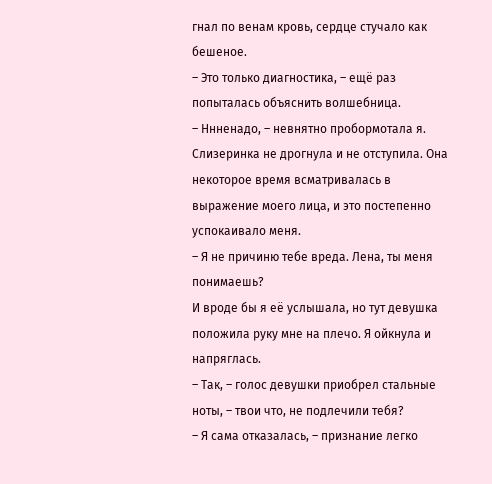гнал по венам кровь, сердце стучало как бешеное.
– Это только диагностика, – ещё раз попыталась объяснить волшебница.
– Ннненадо, – невнятно пробормотала я.
Слизеринка не дрогнула и не отступила. Она некоторое время всматривалась в выражение моего лица, и это постепенно успокаивало меня.
– Я не причиню тебе вреда. Лена, ты меня понимаешь?
И вроде бы я её услышала, но тут девушка положила руку мне на плечо. Я ойкнула и напряглась.
– Так, – голос девушки приобрел стальные ноты, – твои что, не подлечили тебя?
– Я сама отказалась, – признание легко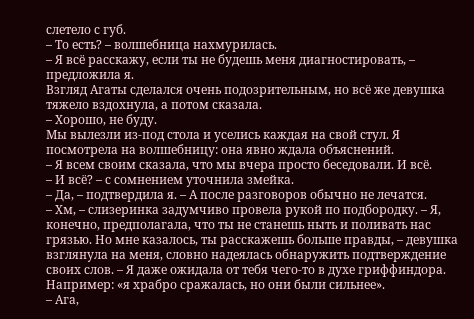слетело с губ.
– То есть? – волшебница нахмурилась.
– Я всё расскажу, если ты не будешь меня диагностировать, – предложила я.
Взгляд Агаты сделался очень подозрительным, но всё же девушка тяжело вздохнула, а потом сказала.
– Хорошо, не буду.
Мы вылезли из-под стола и уселись каждая на свой стул. Я посмотрела на волшебницу: она явно ждала объяснений.
– Я всем своим сказала, что мы вчера просто беседовали. И всё.
– И всё? – с сомнением уточнила змейка.
– Да, – подтвердила я. – А после разговоров обычно не лечатся.
– Хм, – слизеринка задумчиво провела рукой по подбородку. – Я, конечно, предполагала, что ты не станешь ныть и поливать нас грязью. Но мне казалось, ты расскажешь больше правды, – девушка взглянула на меня, словно надеялась обнаружить подтверждение своих слов. – Я даже ожидала от тебя чего-то в духе гриффиндора. Например: «я храбро сражалась, но они были сильнее».
– Ага,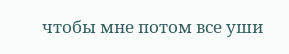чтобы мне потом все уши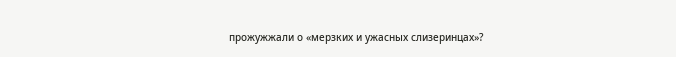прожужжали о «мерзких и ужасных слизеринцах»?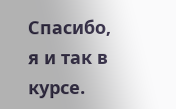Спасибо, я и так в курсе.